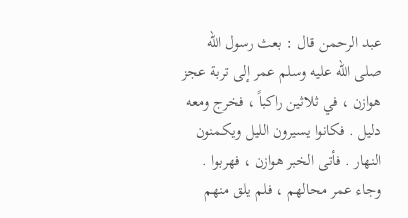عبد الرحمن قال : بعث رسول الله صلى الله عليه وسلم عمر إلى تربة عجز هوازن ، في ثلاثين راكباً ، فخرج ومعه دليل . فكانوا يسيرون الليل ويكمنون النهار . فأتى الخبر هوازن ، فهربوا . وجاء عمر محالهم ، فلم يلق منهم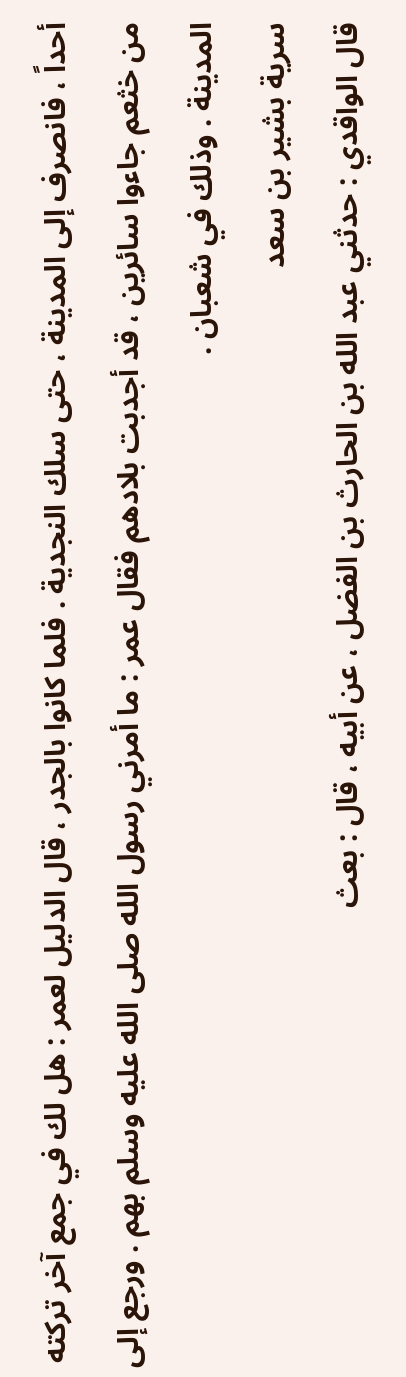أحداً ، فانصرف إلى المدينة ، حتى سلك النجدية . فلما كانوا بالجدر ، قال الدليل لعمر : هل لك في جمع آخر تركته من خثعم جاءوا سائرين ، قد أجدبت بلادهم فقال عمر : ما أمرني رسول الله صلى الله عليه وسلم بهم . ورجع إلى المدينة . وذلك في شعبان .
سرية بشير بن سعد
قال الواقدي : حدثني عبد الله بن الحارث بن الفضل ، عن أبيه ، قال : بعث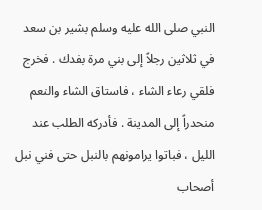النبي صلى الله عليه وسلم بشير بن سعد في ثلاثين رجلاً إلى بني مرة بفدك . فخرج فلقي رعاء الشاء ، فاستاق الشاء والنعم منحدراً إلى المدينة . فأدركه الطلب عند الليل ، فباتوا يرامونهم بالنبل حتى فني نبل أصحاب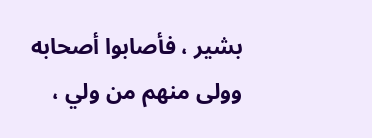بشير ، فأصابوا أصحابه وولى منهم من ولي ،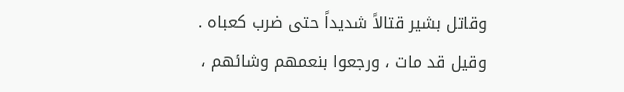وقاتل بشير قتالاً شديداً حتى ضرب كعباه . وقيل قد مات ، ورجعوا بنعمهم وشائهم ،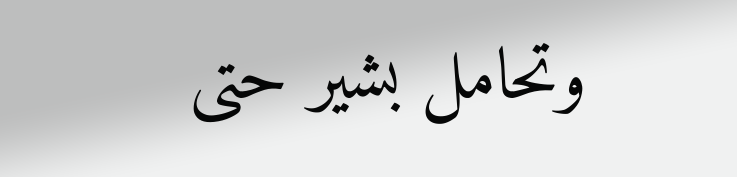وتحامل بشير حتى